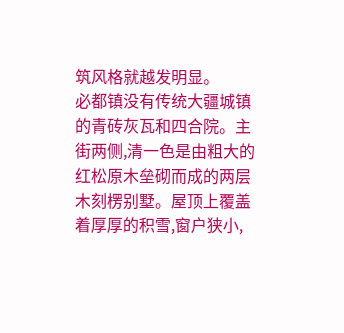筑风格就越发明显。
必都镇没有传统大疆城镇的青砖灰瓦和四合院。主街两侧,清一色是由粗大的红松原木垒砌而成的两层木刻楞别墅。屋顶上覆盖着厚厚的积雪,窗户狭小,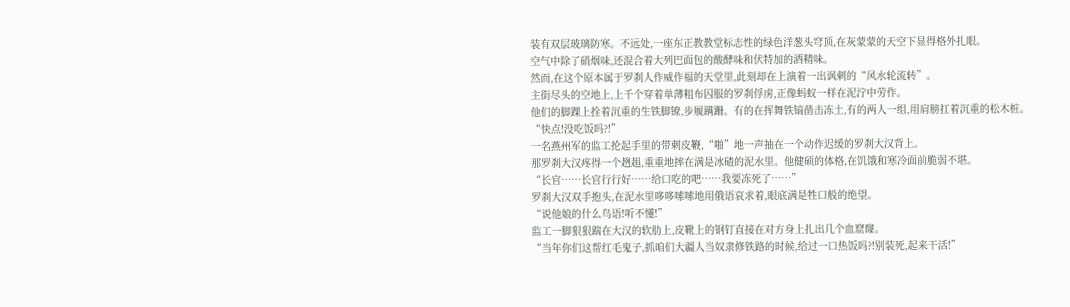装有双层玻璃防寒。不远处,一座东正教教堂标志性的绿色洋葱头穹顶,在灰蒙蒙的天空下显得格外扎眼。
空气中除了硝烟味,还混合着大列巴面包的酸酵味和伏特加的酒精味。
然而,在这个原本属于罗刹人作威作福的天堂里,此刻却在上演着一出讽刺的“风水轮流转”。
主街尽头的空地上,上千个穿着单薄粗布囚服的罗刹俘虏,正像蚂蚁一样在泥泞中劳作。
他们的脚踝上拴着沉重的生铁脚镣,步履蹒跚。有的在挥舞铁镐凿击冻土,有的两人一组,用肩膀扛着沉重的松木桩。
“快点!没吃饭吗?!”
一名燕州军的监工抡起手里的带刺皮鞭,“啪”地一声抽在一个动作迟缓的罗刹大汉背上。
那罗刹大汉疼得一个趔趄,重重地摔在满是冰碴的泥水里。他健硕的体格,在饥饿和寒冷面前脆弱不堪。
“长官……长官行行好……给口吃的吧……我要冻死了……”
罗刹大汉双手抱头,在泥水里哆哆嗦嗦地用俄语哀求着,眼底满是牲口般的绝望。
“说他娘的什么鸟语!听不懂!”
监工一脚狠狠踹在大汉的软肋上,皮靴上的钢钉直接在对方身上扎出几个血窟窿。
“当年你们这帮红毛鬼子,抓咱们大疆人当奴隶修铁路的时候,给过一口热饭吗?!别装死,起来干活!”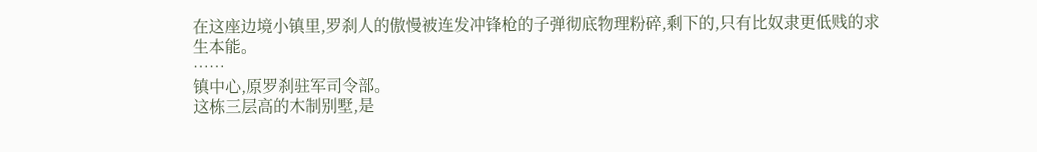在这座边境小镇里,罗刹人的傲慢被连发冲锋枪的子弹彻底物理粉碎,剩下的,只有比奴隶更低贱的求生本能。
……
镇中心,原罗刹驻军司令部。
这栋三层高的木制别墅,是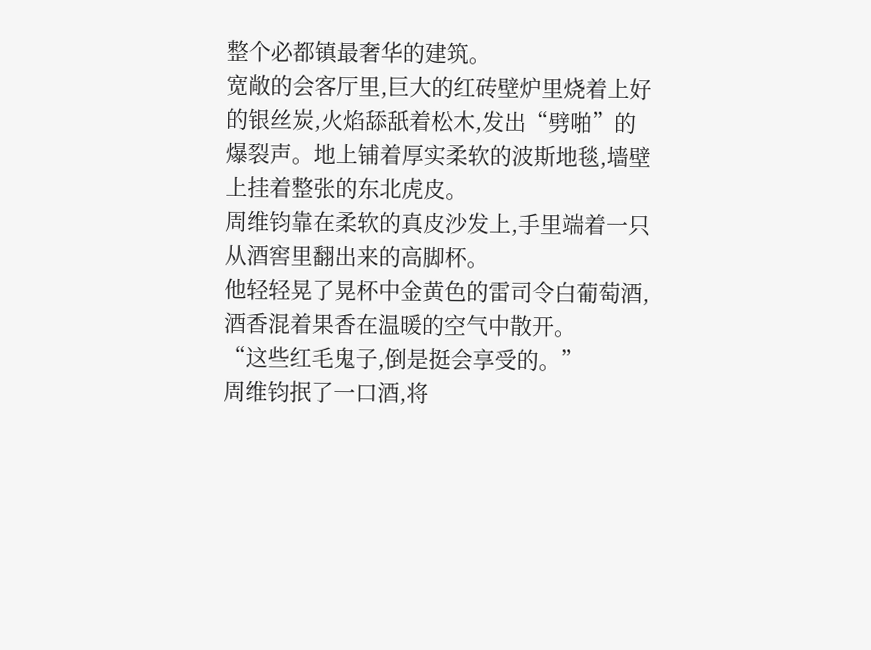整个必都镇最奢华的建筑。
宽敞的会客厅里,巨大的红砖壁炉里烧着上好的银丝炭,火焰舔舐着松木,发出“劈啪”的爆裂声。地上铺着厚实柔软的波斯地毯,墙壁上挂着整张的东北虎皮。
周维钧靠在柔软的真皮沙发上,手里端着一只从酒窖里翻出来的高脚杯。
他轻轻晃了晃杯中金黄色的雷司令白葡萄酒,酒香混着果香在温暖的空气中散开。
“这些红毛鬼子,倒是挺会享受的。”
周维钧抿了一口酒,将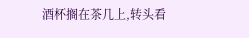酒杯搁在茶几上,转头看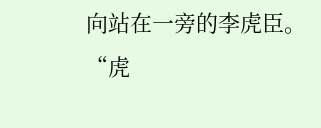向站在一旁的李虎臣。
“虎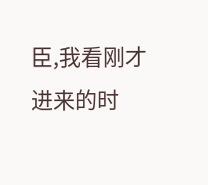臣,我看刚才进来的时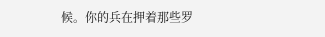候。你的兵在押着那些罗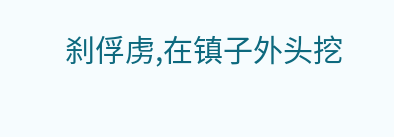刹俘虏,在镇子外头挖